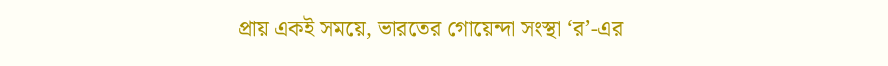প্রায় একই সময়ে, ভারতের গোয়েন্দা সংস্থা ‘র’-এর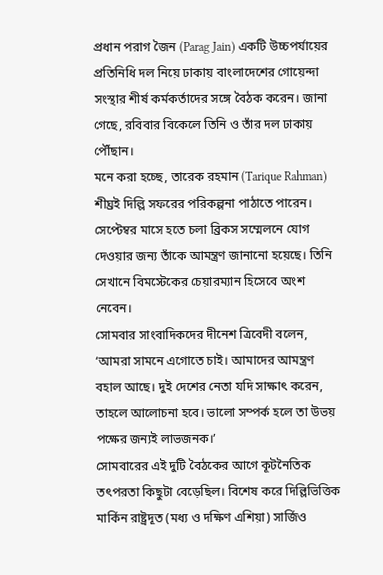প্রধান পরাগ জৈন (Parag Jain) একটি উচ্চপর্যায়ের প্রতিনিধি দল নিয়ে ঢাকায় বাংলাদেশের গোয়েন্দা সংস্থার শীর্ষ কর্মকর্তাদের সঙ্গে বৈঠক করেন। জানা গেছে, রবিবার বিকেলে তিনি ও তাঁর দল ঢাকায় পৌঁছান।
মনে করা হচ্ছে, তারেক রহমান (Tarique Rahman) শীঘ্রই দিল্লি সফরের পরিকল্পনা পাঠাতে পারেন। সেপ্টেম্বর মাসে হতে চলা ব্রিকস সম্মেলনে যোগ দেওয়ার জন্য তাঁকে আমন্ত্রণ জানানো হয়েছে। তিনি সেখানে বিমস্টেকের চেয়ারম্যান হিসেবে অংশ নেবেন।
সোমবার সাংবাদিকদের দীনেশ ত্রিবেদী বলেন, ‘আমরা সামনে এগোতে চাই। আমাদের আমন্ত্রণ বহাল আছে। দুই দেশের নেতা যদি সাক্ষাৎ করেন, তাহলে আলোচনা হবে। ভালো সম্পর্ক হলে তা উভয় পক্ষের জন্যই লাভজনক।’
সোমবারের এই দুটি বৈঠকের আগে কূটনৈতিক তৎপরতা কিছুটা বেড়েছিল। বিশেষ করে দিল্লিভিত্তিক মার্কিন রাষ্ট্রদূত (মধ্য ও দক্ষিণ এশিয়া) সার্জিও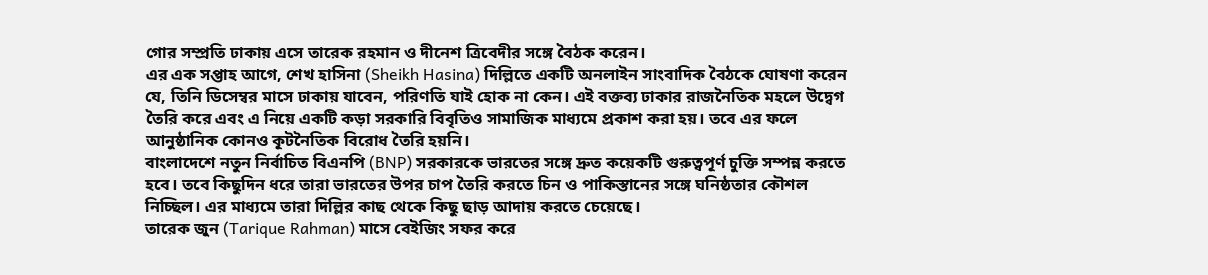গোর সম্প্রতি ঢাকায় এসে তারেক রহমান ও দীনেশ ত্রিবেদীর সঙ্গে বৈঠক করেন।
এর এক সপ্তাহ আগে, শেখ হাসিনা (Sheikh Hasina) দিল্লিতে একটি অনলাইন সাংবাদিক বৈঠকে ঘোষণা করেন যে, তিনি ডিসেম্বর মাসে ঢাকায় যাবেন, পরিণতি যাই হোক না কেন। এই বক্তব্য ঢাকার রাজনৈতিক মহলে উদ্বেগ তৈরি করে এবং এ নিয়ে একটি কড়া সরকারি বিবৃতিও সামাজিক মাধ্যমে প্রকাশ করা হয়। তবে এর ফলে আনুষ্ঠানিক কোনও কূটনৈতিক বিরোধ তৈরি হয়নি।
বাংলাদেশে নতুন নির্বাচিত বিএনপি (BNP) সরকারকে ভারতের সঙ্গে দ্রুত কয়েকটি গুরুত্বপূর্ণ চুক্তি সম্পন্ন করতে হবে। তবে কিছুদিন ধরে তারা ভারতের উপর চাপ তৈরি করতে চিন ও পাকিস্তানের সঙ্গে ঘনিষ্ঠতার কৌশল নিচ্ছিল। এর মাধ্যমে তারা দিল্লির কাছ থেকে কিছু ছাড় আদায় করতে চেয়েছে।
তারেক জুন (Tarique Rahman) মাসে বেইজিং সফর করে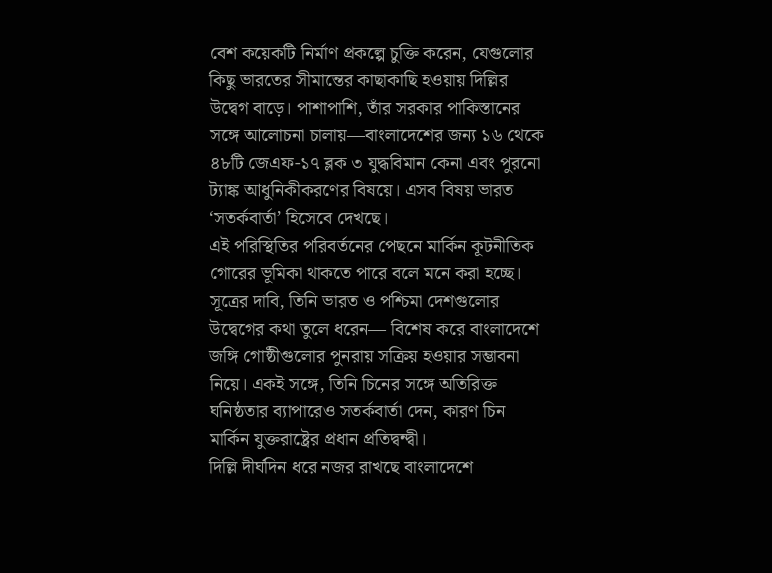বেশ কয়েকটি নির্মাণ প্রকল্পে চুক্তি করেন, যেগুলোর কিছু ভারতের সীমান্তের কাছাকাছি হওয়ায় দিল্লির উদ্বেগ বাড়ে। পাশাপাশি, তাঁর সরকার পাকিস্তানের সঙ্গে আলোচনা চালায়—বাংলাদেশের জন্য ১৬ থেকে ৪৮টি জেএফ-১৭ ব্লক ৩ যুদ্ধবিমান কেনা এবং পুরনো ট্যাঙ্ক আধুনিকীকরণের বিষয়ে। এসব বিষয় ভারত ‘সতর্কবার্তা’ হিসেবে দেখছে।
এই পরিস্থিতির পরিবর্তনের পেছনে মার্কিন কূটনীতিক গোরের ভূমিকা থাকতে পারে বলে মনে করা হচ্ছে। সূত্রের দাবি, তিনি ভারত ও পশ্চিমা দেশগুলোর উদ্বেগের কথা তুলে ধরেন— বিশেষ করে বাংলাদেশে জঙ্গি গোষ্ঠীগুলোর পুনরায় সক্রিয় হওয়ার সম্ভাবনা নিয়ে। একই সঙ্গে, তিনি চিনের সঙ্গে অতিরিক্ত ঘনিষ্ঠতার ব্যাপারেও সতর্কবার্তা দেন, কারণ চিন মার্কিন যুক্তরাষ্ট্রের প্রধান প্রতিদ্বন্দ্বী।
দিল্লি দীর্ঘদিন ধরে নজর রাখছে বাংলাদেশে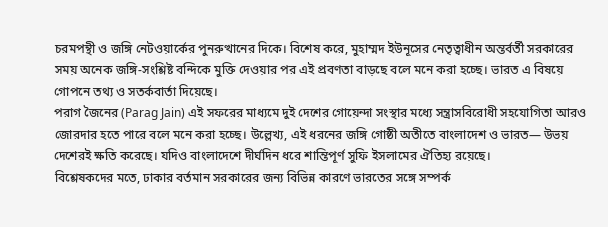চরমপন্থী ও জঙ্গি নেটওয়ার্কের পুনরুত্থানের দিকে। বিশেষ করে, মুহাম্মদ ইউনূসের নেতৃত্বাধীন অন্তর্বর্তী সরকারের সময় অনেক জঙ্গি-সংশ্লিষ্ট বন্দিকে মুক্তি দেওয়ার পর এই প্রবণতা বাড়ছে বলে মনে করা হচ্ছে। ভারত এ বিষয়ে গোপনে তথ্য ও সতর্কবার্তা দিয়েছে।
পরাগ জৈনের (Parag Jain) এই সফরের মাধ্যমে দুই দেশের গোয়েন্দা সংস্থার মধ্যে সন্ত্রাসবিরোধী সহযোগিতা আরও জোরদার হতে পারে বলে মনে করা হচ্ছে। উল্লেখ্য, এই ধরনের জঙ্গি গোষ্ঠী অতীতে বাংলাদেশ ও ভারত— উভয় দেশেরই ক্ষতি করেছে। যদিও বাংলাদেশে দীর্ঘদিন ধরে শান্তিপূর্ণ সুফি ইসলামের ঐতিহ্য রয়েছে।
বিশ্লেষকদের মতে, ঢাকার বর্তমান সরকারের জন্য বিভিন্ন কারণে ভারতের সঙ্গে সম্পর্ক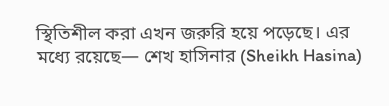স্থিতিশীল করা এখন জরুরি হয়ে পড়েছে। এর মধ্যে রয়েছে— শেখ হাসিনার (Sheikh Hasina)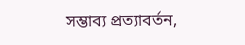সম্ভাব্য প্রত্যাবর্তন,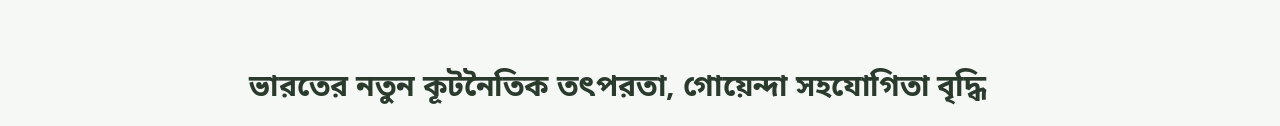ভারতের নতুন কূটনৈতিক তৎপরতা, গোয়েন্দা সহযোগিতা বৃদ্ধি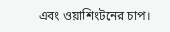এবং ওয়াশিংটনের চাপ।